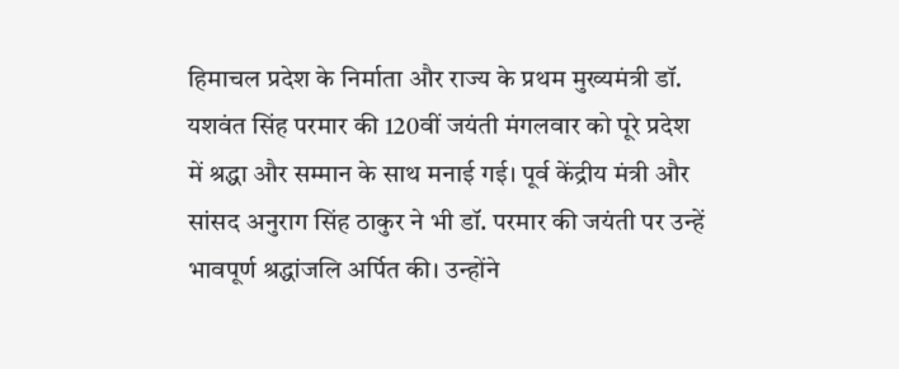हिमाचल प्रदेश के निर्माता और राज्य के प्रथम मुख्यमंत्री डॉ. यशवंत सिंह परमार की 120वीं जयंती मंगलवार को पूरे प्रदेश में श्रद्धा और सम्मान के साथ मनाई गई। पूर्व केंद्रीय मंत्री और सांसद अनुराग सिंह ठाकुर ने भी डॉ. परमार की जयंती पर उन्हें भावपूर्ण श्रद्धांजलि अर्पित की। उन्होंने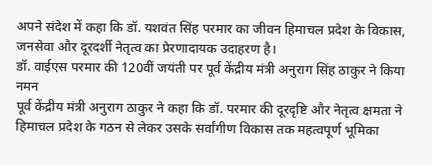अपने संदेश में कहा कि डॉ. यशवंत सिंह परमार का जीवन हिमाचल प्रदेश के विकास, जनसेवा और दूरदर्शी नेतृत्व का प्रेरणादायक उदाहरण है।
डॉ. वाईएस परमार की 120वीं जयंती पर पूर्व केंद्रीय मंत्री अनुराग सिंह ठाकुर ने किया नमन
पूर्व केंद्रीय मंत्री अनुराग ठाकुर ने कहा कि डॉ. परमार की दूरदृष्टि और नेतृत्व क्षमता ने हिमाचल प्रदेश के गठन से लेकर उसके सर्वांगीण विकास तक महत्वपूर्ण भूमिका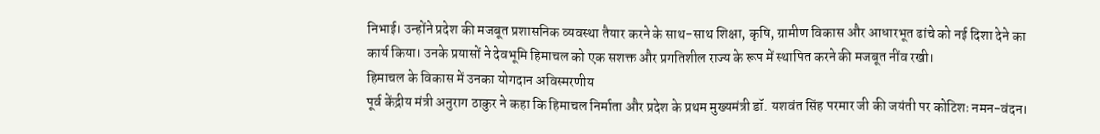निभाई। उन्होंने प्रदेश की मजबूत प्रशासनिक व्यवस्था तैयार करने के साथ-साथ शिक्षा, कृषि, ग्रामीण विकास और आधारभूत ढांचे को नई दिशा देने का कार्य किया। उनके प्रयासों ने देवभूमि हिमाचल को एक सशक्त और प्रगतिशील राज्य के रूप में स्थापित करने की मजबूत नींव रखी।
हिमाचल के विकास में उनका योगदान अविस्मरणीय
पूर्व केंद्रीय मंत्री अनुराग ठाकुर ने कहा कि हिमाचल निर्माता और प्रदेश के प्रथम मुख्यमंत्री डॉ. यशवंत सिंह परमार जी की जयंती पर कोटिशः नमन-वंदन।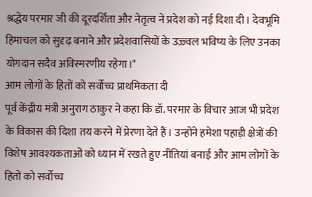श्रद्धेय परमार जी की दूरदर्शिता और नेतृत्व ने प्रदेश को नई दिशा दी। देवभूमि हिमाचल को सुदृढ़ बनाने और प्रदेशवासियों के उज्ज्वल भविष्य के लिए उनका योगदान सदैव अविस्मरणीय रहेगा।"
आम लोगों के हितों को सर्वोच्च प्राथमिकता दी
पूर्व केंद्रीय मंत्री अनुराग ठाकुर ने कहा कि डॉ. परमार के विचार आज भी प्रदेश के विकास की दिशा तय करने में प्रेरणा देते हैं। उन्होंने हमेशा पहाड़ी क्षेत्रों की विशेष आवश्यकताओं को ध्यान में रखते हुए नीतियां बनाई और आम लोगों के हितों को सर्वोच्च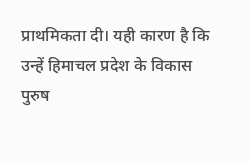प्राथमिकता दी। यही कारण है कि उन्हें हिमाचल प्रदेश के विकास पुरुष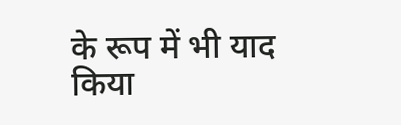के रूप में भी याद किया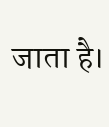जाता है।